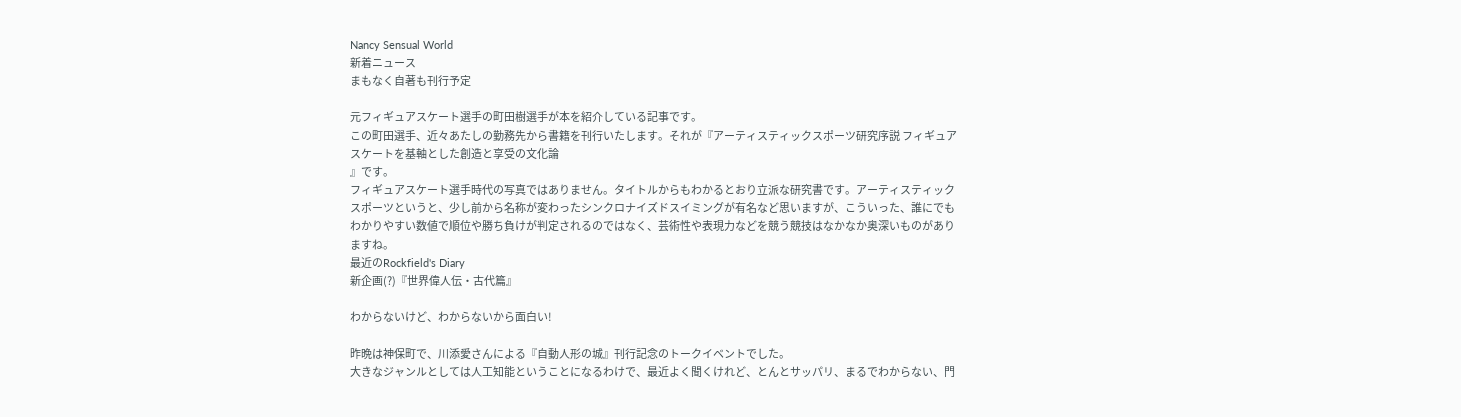Nancy Sensual World
新着ニュース
まもなく自著も刊行予定

元フィギュアスケート選手の町田樹選手が本を紹介している記事です。
この町田選手、近々あたしの勤務先から書籍を刊行いたします。それが『アーティスティックスポーツ研究序説 フィギュアスケートを基軸とした創造と享受の文化論
』です。
フィギュアスケート選手時代の写真ではありません。タイトルからもわかるとおり立派な研究書です。アーティスティックスポーツというと、少し前から名称が変わったシンクロナイズドスイミングが有名など思いますが、こういった、誰にでもわかりやすい数値で順位や勝ち負けが判定されるのではなく、芸術性や表現力などを競う競技はなかなか奥深いものがありますね。
最近のRockfield's Diary
新企画(?)『世界偉人伝・古代篇』

わからないけど、わからないから面白い!

昨晩は神保町で、川添愛さんによる『自動人形の城』刊行記念のトークイベントでした。
大きなジャンルとしては人工知能ということになるわけで、最近よく聞くけれど、とんとサッパリ、まるでわからない、門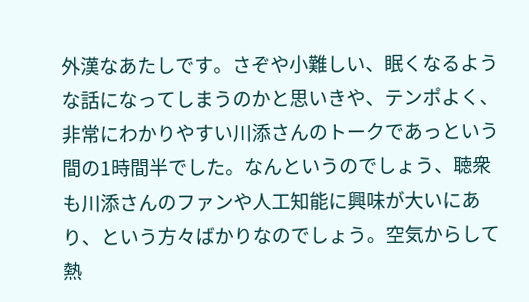外漢なあたしです。さぞや小難しい、眠くなるような話になってしまうのかと思いきや、テンポよく、非常にわかりやすい川添さんのトークであっという間の1時間半でした。なんというのでしょう、聴衆も川添さんのファンや人工知能に興味が大いにあり、という方々ばかりなのでしょう。空気からして熱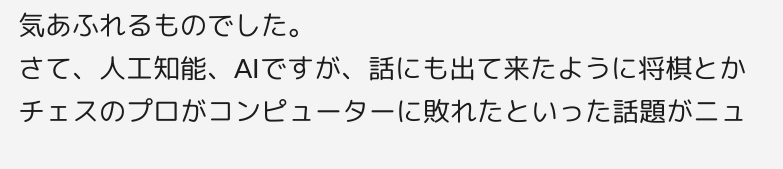気あふれるものでした。
さて、人工知能、AIですが、話にも出て来たように将棋とかチェスのプロがコンピューターに敗れたといった話題がニュ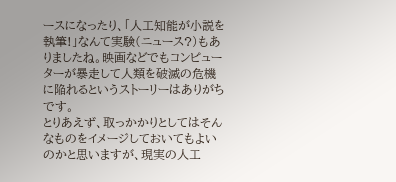ースになったり、「人工知能が小説を執筆!」なんて実験(ニュース?)もありましたね。映画などでもコンピューターが暴走して人類を破滅の危機に陥れるというストーリーはありがちです。
とりあえず、取っかかりとしてはそんなものをイメージしておいてもよいのかと思いますが、現実の人工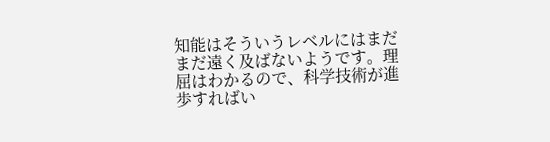知能はそういうレベルにはまだまだ遠く及ばないようです。理屈はわかるので、科学技術が進歩すればい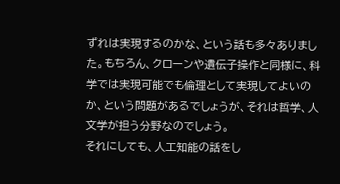ずれは実現するのかな、という話も多々ありました。もちろん、クローンや遺伝子操作と同様に、科学では実現可能でも倫理として実現してよいのか、という問題があるでしょうが、それは哲学、人文学が担う分野なのでしょう。
それにしても、人工知能の話をし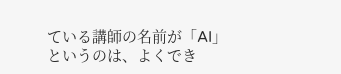ている講師の名前が「AI」というのは、よくでき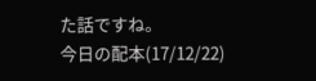た話ですね。
今日の配本(17/12/22)